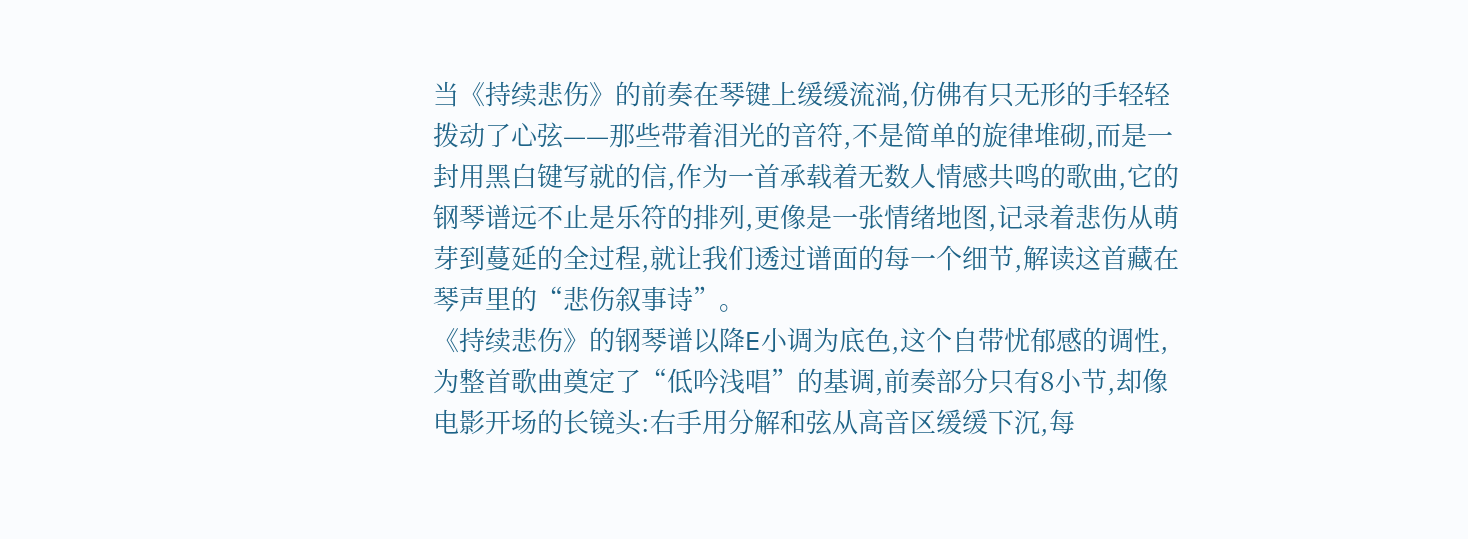当《持续悲伤》的前奏在琴键上缓缓流淌,仿佛有只无形的手轻轻拨动了心弦——那些带着泪光的音符,不是简单的旋律堆砌,而是一封用黑白键写就的信,作为一首承载着无数人情感共鸣的歌曲,它的钢琴谱远不止是乐符的排列,更像是一张情绪地图,记录着悲伤从萌芽到蔓延的全过程,就让我们透过谱面的每一个细节,解读这首藏在琴声里的“悲伤叙事诗”。
《持续悲伤》的钢琴谱以降E小调为底色,这个自带忧郁感的调性,为整首歌曲奠定了“低吟浅唱”的基调,前奏部分只有8小节,却像电影开场的长镜头:右手用分解和弦从高音区缓缓下沉,每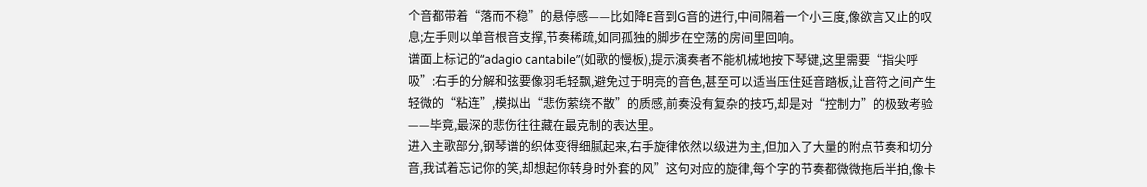个音都带着“落而不稳”的悬停感——比如降E音到G音的进行,中间隔着一个小三度,像欲言又止的叹息;左手则以单音根音支撑,节奏稀疏,如同孤独的脚步在空荡的房间里回响。
谱面上标记的“adagio cantabile”(如歌的慢板),提示演奏者不能机械地按下琴键,这里需要“指尖呼吸”:右手的分解和弦要像羽毛轻飘,避免过于明亮的音色,甚至可以适当压住延音踏板,让音符之间产生轻微的“粘连”,模拟出“悲伤萦绕不散”的质感,前奏没有复杂的技巧,却是对“控制力”的极致考验——毕竟,最深的悲伤往往藏在最克制的表达里。
进入主歌部分,钢琴谱的织体变得细腻起来,右手旋律依然以级进为主,但加入了大量的附点节奏和切分音,我试着忘记你的笑,却想起你转身时外套的风”这句对应的旋律,每个字的节奏都微微拖后半拍,像卡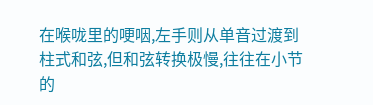在喉咙里的哽咽,左手则从单音过渡到柱式和弦,但和弦转换极慢,往往在小节的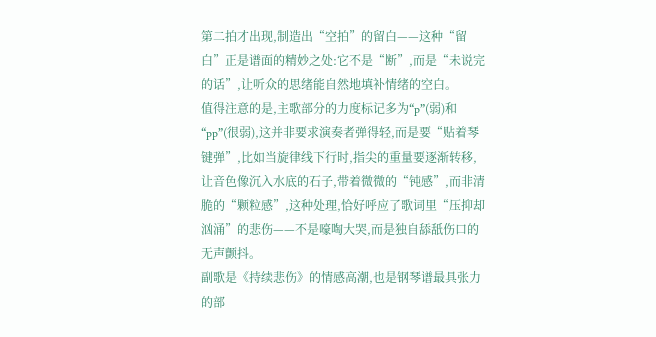第二拍才出现,制造出“空拍”的留白——这种“留白”正是谱面的精妙之处:它不是“断”,而是“未说完的话”,让听众的思绪能自然地填补情绪的空白。
值得注意的是,主歌部分的力度标记多为“p”(弱)和“pp”(很弱),这并非要求演奏者弹得轻,而是要“贴着琴键弹”,比如当旋律线下行时,指尖的重量要逐渐转移,让音色像沉入水底的石子,带着微微的“钝感”,而非清脆的“颗粒感”,这种处理,恰好呼应了歌词里“压抑却汹涌”的悲伤——不是嚎啕大哭,而是独自舔舐伤口的无声颤抖。
副歌是《持续悲伤》的情感高潮,也是钢琴谱最具张力的部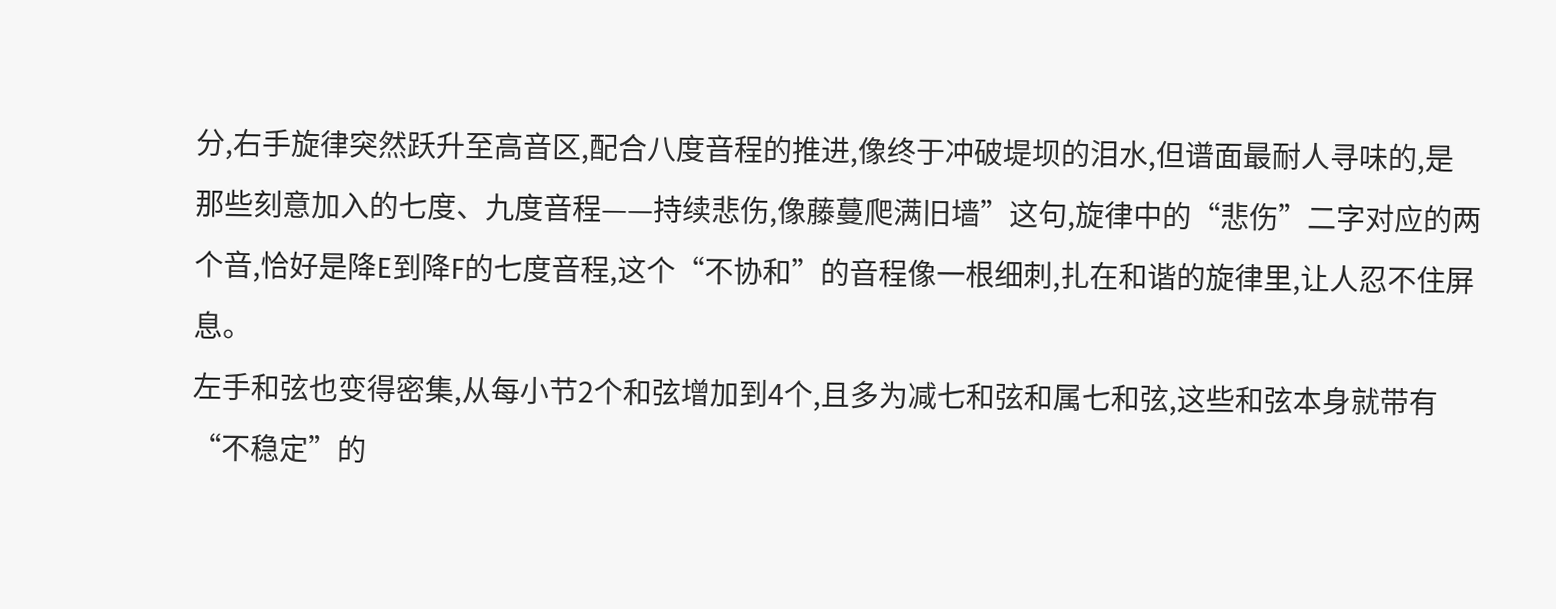分,右手旋律突然跃升至高音区,配合八度音程的推进,像终于冲破堤坝的泪水,但谱面最耐人寻味的,是那些刻意加入的七度、九度音程——持续悲伤,像藤蔓爬满旧墙”这句,旋律中的“悲伤”二字对应的两个音,恰好是降E到降F的七度音程,这个“不协和”的音程像一根细刺,扎在和谐的旋律里,让人忍不住屏息。
左手和弦也变得密集,从每小节2个和弦增加到4个,且多为减七和弦和属七和弦,这些和弦本身就带有“不稳定”的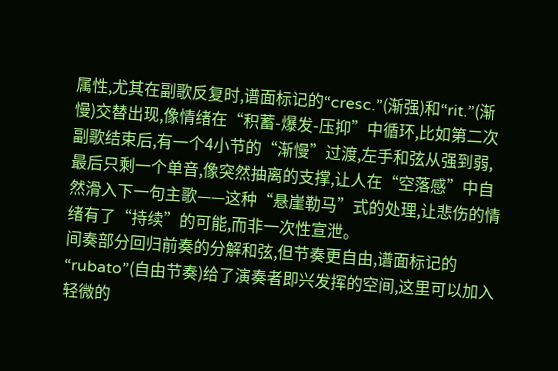属性,尤其在副歌反复时,谱面标记的“cresc.”(渐强)和“rit.”(渐慢)交替出现,像情绪在“积蓄-爆发-压抑”中循环,比如第二次副歌结束后,有一个4小节的“渐慢”过渡,左手和弦从强到弱,最后只剩一个单音,像突然抽离的支撑,让人在“空落感”中自然滑入下一句主歌——这种“悬崖勒马”式的处理,让悲伤的情绪有了“持续”的可能,而非一次性宣泄。
间奏部分回归前奏的分解和弦,但节奏更自由,谱面标记的“rubato”(自由节奏)给了演奏者即兴发挥的空间,这里可以加入轻微的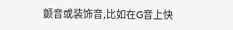颤音或装饰音,比如在G音上快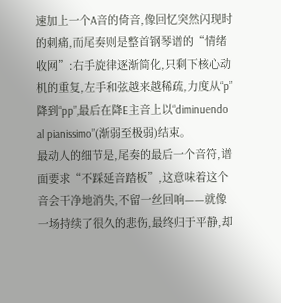速加上一个A音的倚音,像回忆突然闪现时的刺痛,而尾奏则是整首钢琴谱的“情绪收网”:右手旋律逐渐简化,只剩下核心动机的重复,左手和弦越来越稀疏,力度从“p”降到“pp”,最后在降E主音上以“diminuendo al pianissimo”(渐弱至极弱)结束。
最动人的细节是,尾奏的最后一个音符,谱面要求“不踩延音踏板”,这意味着这个音会干净地消失,不留一丝回响——就像一场持续了很久的悲伤,最终归于平静,却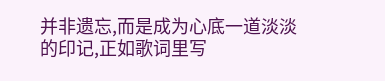并非遗忘,而是成为心底一道淡淡的印记,正如歌词里写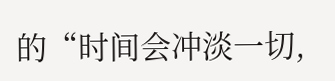的“时间会冲淡一切,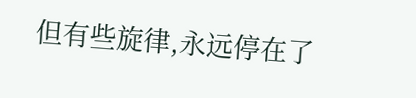但有些旋律,永远停在了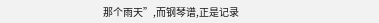那个雨天”,而钢琴谱,正是记录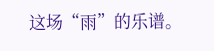这场“雨”的乐谱。